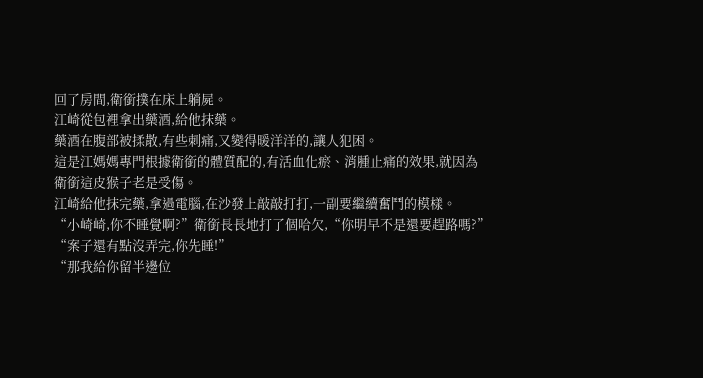回了房間,衛銜撲在床上躺屍。
江崎從包裡拿出藥酒,給他抹藥。
藥酒在腹部被揉散,有些刺痛,又變得暖洋洋的,讓人犯困。
這是江媽媽專門根據衛銜的體質配的,有活血化瘀、消腫止痛的效果,就因為衛銜這皮猴子老是受傷。
江崎給他抹完藥,拿過電腦,在沙發上敲敲打打,一副要繼續奮鬥的模樣。
“小崎崎,你不睡覺啊?”衛銜長長地打了個哈欠,“你明早不是還要趕路嗎?”
“案子還有點沒弄完,你先睡!”
“那我給你留半邊位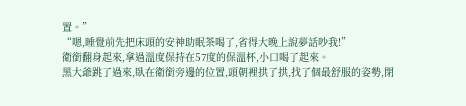置。”
“嗯,睡覺前先把床頭的安神助眠茶喝了,省得大晚上說夢話吵我!”
衛銜翻身起來,拿過溫度保持在57度的保溫杯,小口喝了起來。
黑大爺跳了過來,臥在衛銜旁邊的位置,頭朝裡拱了拱,找了個最舒服的姿勢,閉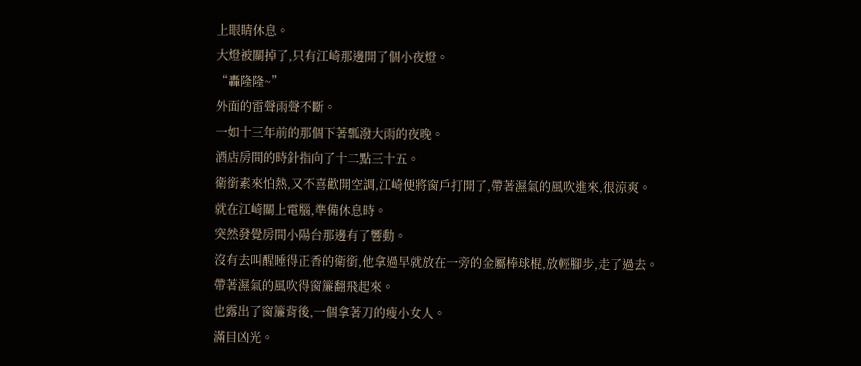上眼睛休息。
大燈被關掉了,只有江崎那邊開了個小夜燈。
“轟隆隆~”
外面的雷聲雨聲不斷。
一如十三年前的那個下著瓢潑大雨的夜晚。
酒店房間的時針指向了十二點三十五。
衛銜素來怕熱,又不喜歡開空調,江崎便將窗戶打開了,帶著濕氣的風吹進來,很涼爽。
就在江崎關上電腦,準備休息時。
突然發覺房間小陽台那邊有了響動。
沒有去叫醒睡得正香的衛銜,他拿過早就放在一旁的金屬棒球棍,放輕腳步,走了過去。
帶著濕氣的風吹得窗簾翻飛起來。
也露出了窗簾背後,一個拿著刀的瘦小女人。
滿目凶光。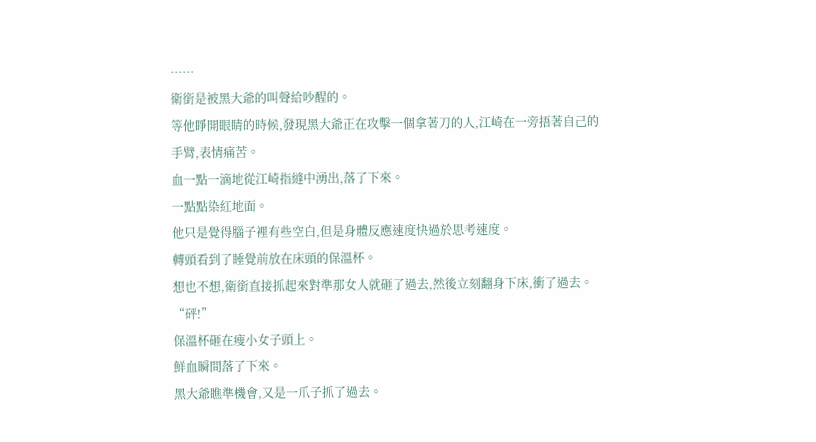……
衛銜是被黑大爺的叫聲給吵醒的。
等他睜開眼睛的時候,發現黑大爺正在攻擊一個拿著刀的人,江崎在一旁捂著自己的手臂,表情痛苦。
血一點一滴地從江崎指縫中湧出,落了下來。
一點點染紅地面。
他只是覺得腦子裡有些空白,但是身體反應速度快過於思考速度。
轉頭看到了睡覺前放在床頭的保溫杯。
想也不想,衛銜直接抓起來對準那女人就砸了過去,然後立刻翻身下床,衝了過去。
“砰!”
保溫杯砸在瘦小女子頭上。
鮮血瞬間落了下來。
黑大爺瞧準機會,又是一爪子抓了過去。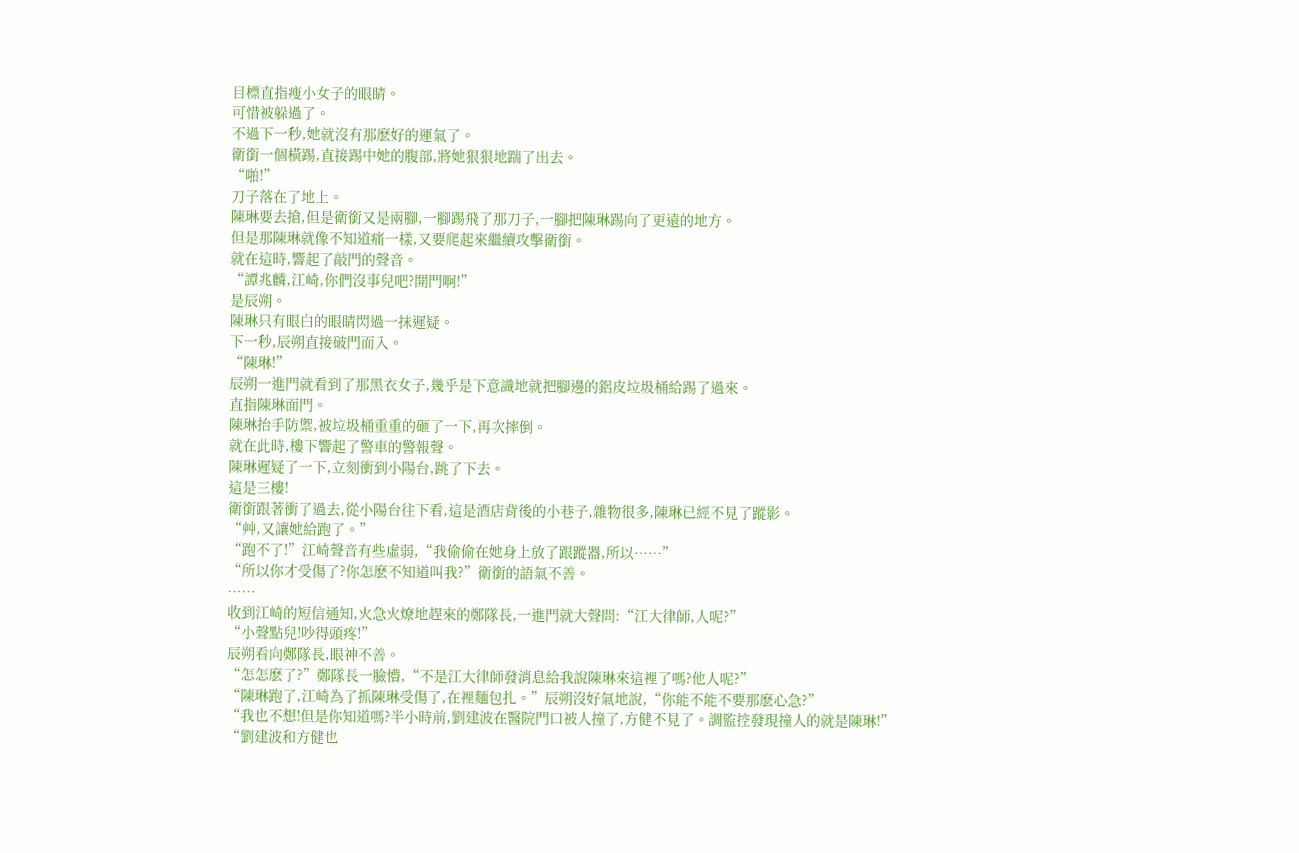目標直指瘦小女子的眼睛。
可惜被躲過了。
不過下一秒,她就沒有那麽好的運氣了。
衛銜一個橫踢,直接踢中她的腹部,將她狠狠地踹了出去。
“啪!”
刀子落在了地上。
陳琳要去搶,但是衛銜又是兩腳,一腳踢飛了那刀子,一腳把陳琳踢向了更遠的地方。
但是那陳琳就像不知道痛一樣,又要爬起來繼續攻擊衛銜。
就在這時,響起了敲門的聲音。
“譚兆麟,江崎,你們沒事兒吧?開門啊!”
是辰朔。
陳琳只有眼白的眼睛閃過一抹遲疑。
下一秒,辰朔直接破門而入。
“陳琳!”
辰朔一進門就看到了那黑衣女子,幾乎是下意識地就把腳邊的鋁皮垃圾桶給踢了過來。
直指陳琳面門。
陳琳抬手防禦,被垃圾桶重重的砸了一下,再次摔倒。
就在此時,樓下響起了警車的警報聲。
陳琳遲疑了一下,立刻衝到小陽台,跳了下去。
這是三樓!
衛銜跟著衝了過去,從小陽台往下看,這是酒店背後的小巷子,雜物很多,陳琳已經不見了蹤影。
“艸,又讓她給跑了。”
“跑不了!”江崎聲音有些虛弱,“我偷偷在她身上放了跟蹤器,所以……”
“所以你才受傷了?你怎麽不知道叫我?”衛銜的語氣不善。
……
收到江崎的短信通知,火急火燎地趕來的鄭隊長,一進門就大聲問:“江大律師,人呢?”
“小聲點兒!吵得頭疼!”
辰朔看向鄭隊長,眼神不善。
“怎怎麽了?”鄭隊長一臉懵,“不是江大律師發消息給我說陳琳來這裡了嗎?他人呢?”
“陳琳跑了,江崎為了抓陳琳受傷了,在裡麵包扎。”辰朔沒好氣地說,“你能不能不要那麽心急?”
“我也不想!但是你知道嗎?半小時前,劉建波在醫院門口被人撞了,方健不見了。調監控發現撞人的就是陳琳!”
“劉建波和方健也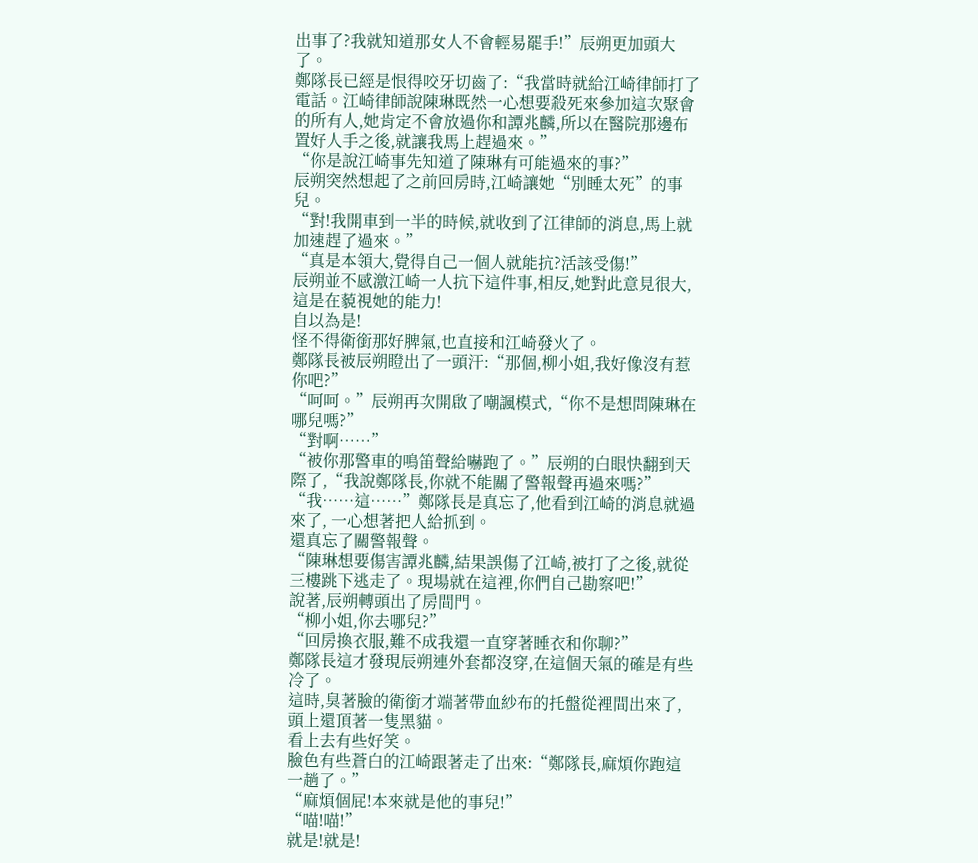出事了?我就知道那女人不會輕易罷手!”辰朔更加頭大了。
鄭隊長已經是恨得咬牙切齒了:“我當時就給江崎律師打了電話。江崎律師說陳琳既然一心想要殺死來參加這次聚會的所有人,她肯定不會放過你和譚兆麟,所以在醫院那邊布置好人手之後,就讓我馬上趕過來。”
“你是說江崎事先知道了陳琳有可能過來的事?”
辰朔突然想起了之前回房時,江崎讓她“別睡太死”的事兒。
“對!我開車到一半的時候,就收到了江律師的消息,馬上就加速趕了過來。”
“真是本領大,覺得自己一個人就能抗?活該受傷!”
辰朔並不感激江崎一人抗下這件事,相反,她對此意見很大,這是在藐視她的能力!
自以為是!
怪不得衛銜那好脾氣,也直接和江崎發火了。
鄭隊長被辰朔瞪出了一頭汗:“那個,柳小姐,我好像沒有惹你吧?”
“呵呵。”辰朔再次開啟了嘲諷模式,“你不是想問陳琳在哪兒嗎?”
“對啊……”
“被你那警車的鳴笛聲給嚇跑了。”辰朔的白眼快翻到天際了,“我說鄭隊長,你就不能關了警報聲再過來嗎?”
“我……這……”鄭隊長是真忘了,他看到江崎的消息就過來了, 一心想著把人給抓到。
還真忘了關警報聲。
“陳琳想要傷害譚兆麟,結果誤傷了江崎,被打了之後,就從三樓跳下逃走了。現場就在這裡,你們自己勘察吧!”
說著,辰朔轉頭出了房間門。
“柳小姐,你去哪兒?”
“回房換衣服,難不成我還一直穿著睡衣和你聊?”
鄭隊長這才發現辰朔連外套都沒穿,在這個天氣的確是有些冷了。
這時,臭著臉的衛銜才端著帶血紗布的托盤從裡間出來了,頭上還頂著一隻黑貓。
看上去有些好笑。
臉色有些蒼白的江崎跟著走了出來:“鄭隊長,麻煩你跑這一趟了。”
“麻煩個屁!本來就是他的事兒!”
“喵!喵!”
就是!就是!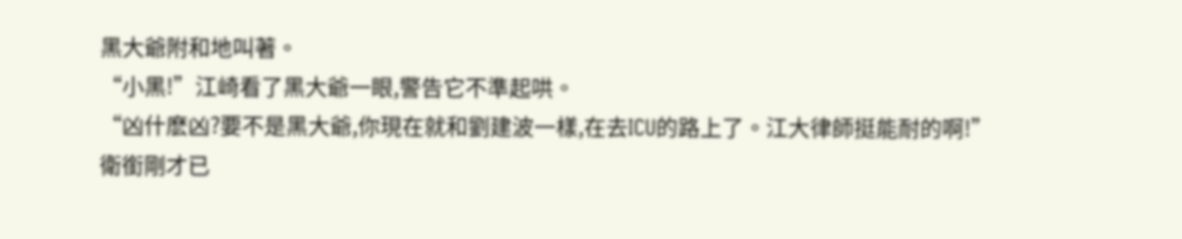黑大爺附和地叫著。
“小黑!”江崎看了黑大爺一眼,警告它不準起哄。
“凶什麽凶?要不是黑大爺,你現在就和劉建波一樣,在去ICU的路上了。江大律師挺能耐的啊!”
衛銜剛才已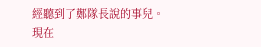經聽到了鄭隊長說的事兒。
現在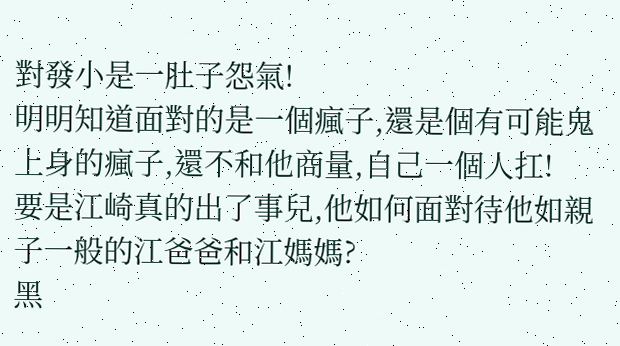對發小是一肚子怨氣!
明明知道面對的是一個瘋子,還是個有可能鬼上身的瘋子,還不和他商量,自己一個人扛!
要是江崎真的出了事兒,他如何面對待他如親子一般的江爸爸和江媽媽?
黑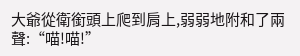大爺從衛銜頭上爬到肩上,弱弱地附和了兩聲:“喵!喵!”